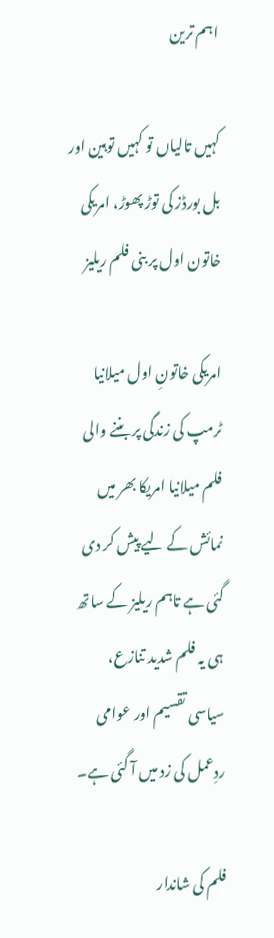اہم ترین

کہیں تالیاں تو کہیں توہین اور بل بورڈز کی توڑ پھوڑ، امریکی خاتون اول پر بنی فلم ریلیز

امریکی خاتونِ اول میلانیا ٹرمپ کی زندگی پر بننے والی فلم میلانیا امریکا بھر میں نمائش کے لیے پیش کر دی گئی ہے تاہم ریلیز کے ساتھ ہی یہ فلم شدید تنازع، سیاسی تقسیم اور عوامی ردِعمل کی زد میں آ گئی ہے۔

فلم کی شاندار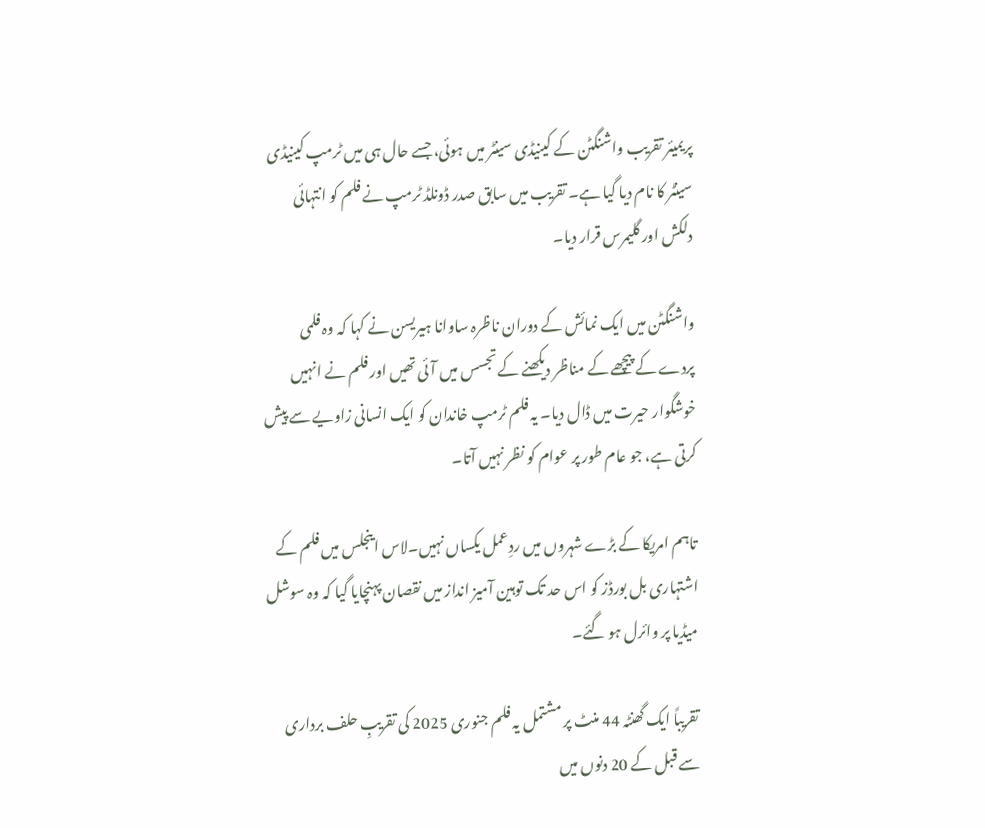پریمیئر تقریب واشنگٹن کے کینیڈی سینٹر میں ہوئی، جسے حال ہی میں ٹرمپ کینیڈی سینٹر کا نام دیا گیا ہے۔ تقریب میں سابق صدر ڈونلڈ ٹرمپ نے فلم کو انتہائی دلکش اور گلیمرس قرار دیا۔

واشنگٹن میں ایک نمائش کے دوران ناظرہ ساوانا ہیریسن نے کہا کہ وہ فلمی پردے کے پیچھے کے مناظر دیکھنے کے تجسس میں آئی تھیں اور فلم نے انہیں خوشگوار حیرت میں ڈال دیا۔ یہ فلم ٹرمپ خاندان کو ایک انسانی زاویے سے پیش کرتی ہے، جو عام طور پر عوام کو نظر نہیں آتا۔

تاہم امریکا کے بڑے شہروں میں ردِعمل یکساں نہیں۔لاس اینجلس میں فلم کے اشتہاری بل بورڈز کو اس حد تک توہین آمیز انداز میں نقصان پہنچایا گیا کہ وہ سوشل میڈیا پر وائرل ہو گئے۔

تقریباً ایک گھنٹہ 44 منٹ پر مشتمل یہ فلم جنوری 2025 کی تقریبِ حلف برداری سے قبل کے 20 دنوں میں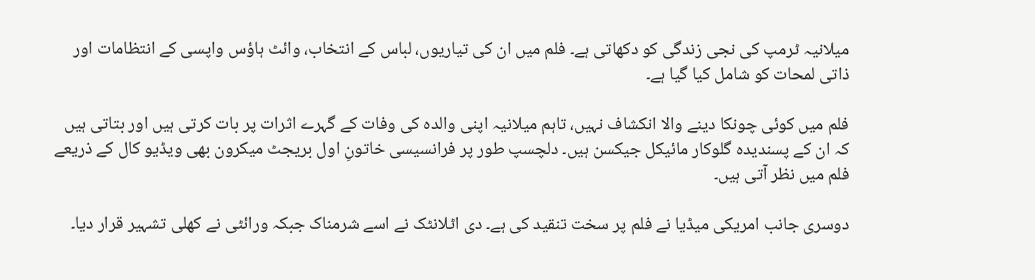میلانیہ ٹرمپ کی نجی زندگی کو دکھاتی ہے۔ فلم میں ان کی تیاریوں، لباس کے انتخاب، وائٹ ہاؤس واپسی کے انتظامات اور ذاتی لمحات کو شامل کیا گیا ہے۔

فلم میں کوئی چونکا دینے والا انکشاف نہیں، تاہم میلانیہ اپنی والدہ کی وفات کے گہرے اثرات پر بات کرتی ہیں اور بتاتی ہیں کہ ان کے پسندیدہ گلوکار مائیکل جیکسن ہیں۔ دلچسپ طور پر فرانسیسی خاتونِ اول بریجٹ میکرون بھی ویڈیو کال کے ذریعے فلم میں نظر آتی ہیں۔

دوسری جانب امریکی میڈیا نے فلم پر سخت تنقید کی ہے۔ دی اٹلانٹک نے اسے شرمناک جبکہ ورائٹی نے کھلی تشہیر قرار دیا۔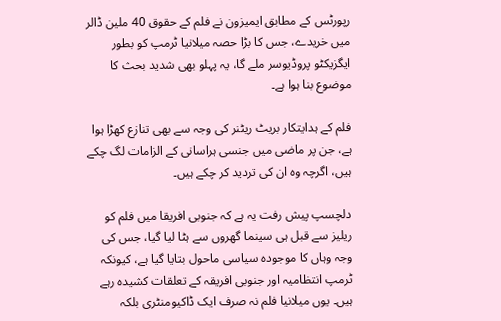رپورٹس کے مطابق ایمیزون نے فلم کے حقوق 40 ملین ڈالر میں خریدے، جس کا بڑا حصہ میلانیا ٹرمپ کو بطور ایگزیکٹو پروڈیوسر ملے گا، یہ پہلو بھی شدید بحث کا موضوع بنا ہوا ہے۔

فلم کے ہدایتکار بریٹ ریٹنر کی وجہ سے بھی تنازع کھڑا ہوا ہے، جن پر ماضی میں جنسی ہراسانی کے الزامات لگ چکے ہیں، اگرچہ وہ ان کی تردید کر چکے ہیں۔

دلچسپ پیش رفت یہ ہے کہ جنوبی افریقا میں فلم کو ریلیز سے قبل ہی سینما گھروں سے ہٹا لیا گیا، جس کی وجہ وہاں کا موجودہ سیاسی ماحول بتایا گیا ہے، کیونکہ ٹرمپ انتظامیہ اور جنوبی افریقہ کے تعلقات کشیدہ رہے ہیں۔ یوں میلانیا فلم نہ صرف ایک ڈاکیومنٹری بلکہ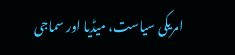امریکی سیاست، میڈیا اور سماجی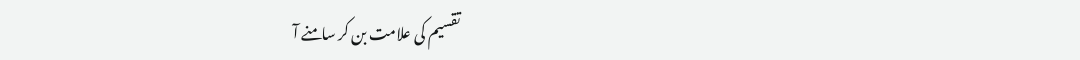تقسیم کی علامت بن کر سامنے آ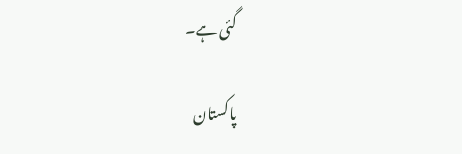گئی ہے۔

پاکستان